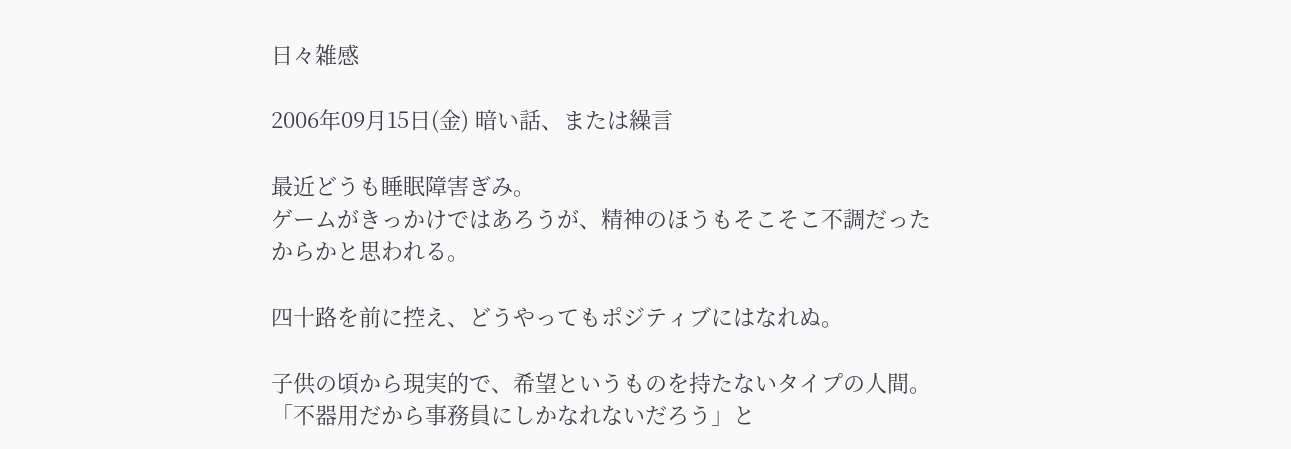日々雑感

2006年09月15日(金) 暗い話、または繰言

最近どうも睡眠障害ぎみ。
ゲームがきっかけではあろうが、精神のほうもそこそこ不調だった
からかと思われる。

四十路を前に控え、どうやってもポジティブにはなれぬ。

子供の頃から現実的で、希望というものを持たないタイプの人間。
「不器用だから事務員にしかなれないだろう」と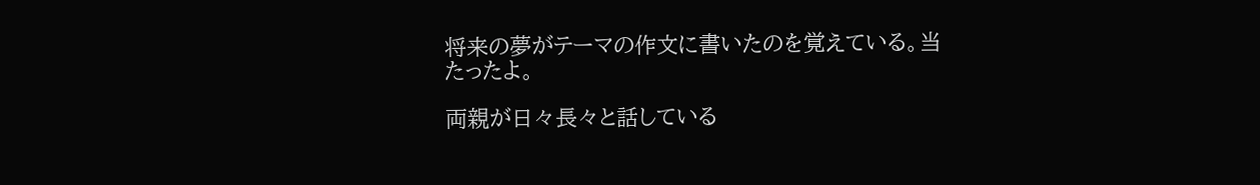将来の夢がテーマの作文に書いたのを覚えている。当たったよ。

両親が日々長々と話している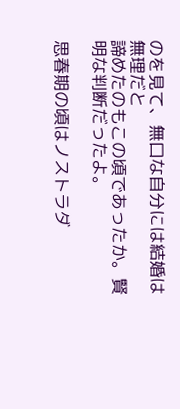のを見て、無口な自分には結婚は無理だと
諦めたのもこの頃であったか。賢明な判断だったよ。

思春期の頃はノストラダ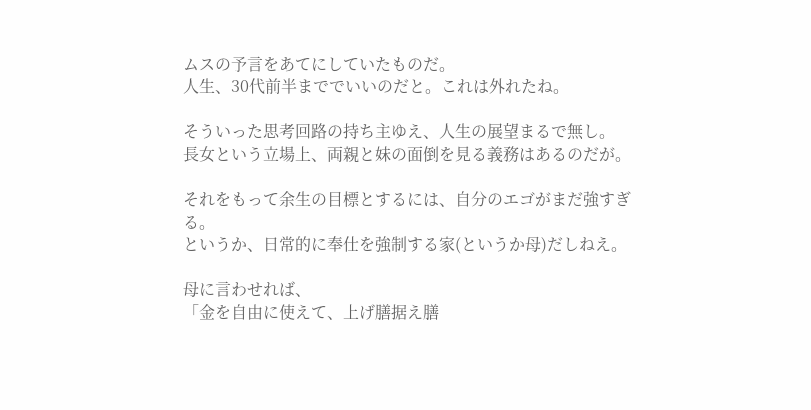ムスの予言をあてにしていたものだ。
人生、30代前半まででいいのだと。これは外れたね。

そういった思考回路の持ち主ゆえ、人生の展望まるで無し。
長女という立場上、両親と妹の面倒を見る義務はあるのだが。

それをもって余生の目標とするには、自分のエゴがまだ強すぎる。
というか、日常的に奉仕を強制する家(というか母)だしねえ。

母に言わせれば、
「金を自由に使えて、上げ膳据え膳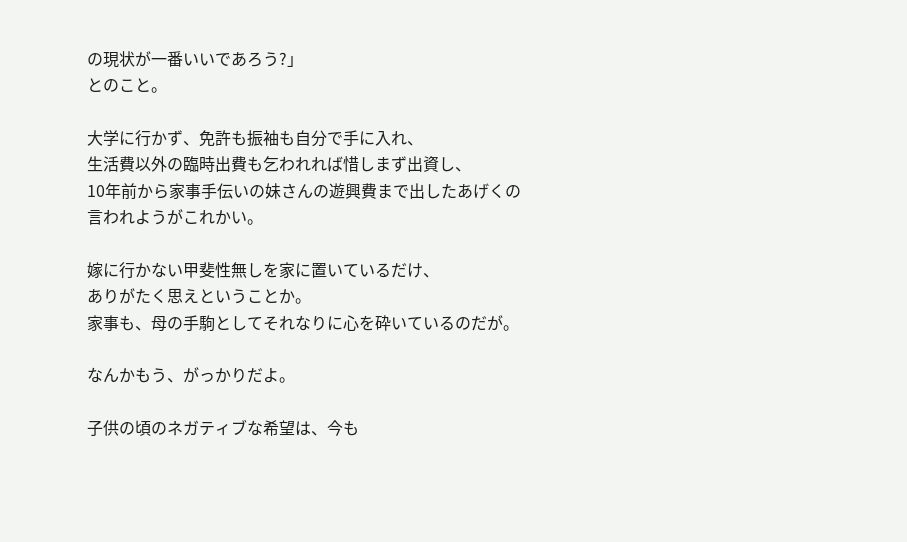の現状が一番いいであろう?」
とのこと。

大学に行かず、免許も振袖も自分で手に入れ、
生活費以外の臨時出費も乞われれば惜しまず出資し、
10年前から家事手伝いの妹さんの遊興費まで出したあげくの
言われようがこれかい。

嫁に行かない甲斐性無しを家に置いているだけ、
ありがたく思えということか。
家事も、母の手駒としてそれなりに心を砕いているのだが。

なんかもう、がっかりだよ。

子供の頃のネガティブな希望は、今も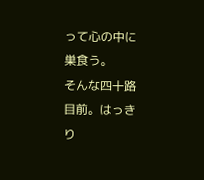って心の中に巣食う。
そんな四十路目前。はっきり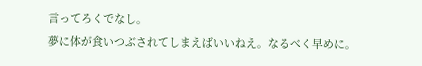言ってろくでなし。
夢に体が食いつぶされてしまえばいいねえ。なるべく早めに。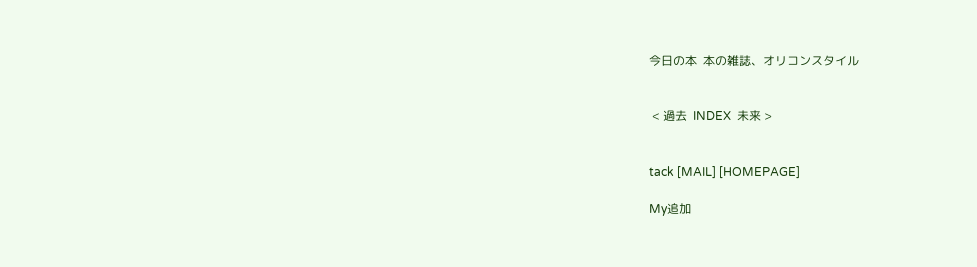今日の本  本の雑誌、オリコンスタイル


 < 過去  INDEX  未来 >


tack [MAIL] [HOMEPAGE]

My追加